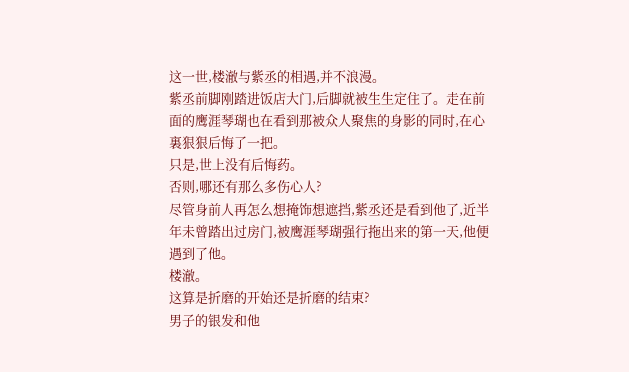这一世,楼澈与紫丞的相遇,并不浪漫。
紫丞前脚刚踏进饭店大门,后脚就被生生定住了。走在前面的鹰涯琴瑚也在看到那被众人聚焦的身影的同时,在心裏狠狠后悔了一把。
只是,世上没有后悔药。
否则,哪还有那么多伤心人?
尽管身前人再怎么想掩饰想遮挡,紫丞还是看到他了,近半年未曾踏出过房门,被鹰涯琴瑚强行拖出来的第一天,他便遇到了他。
楼澈。
这算是折磨的开始还是折磨的结束?
男子的银发和他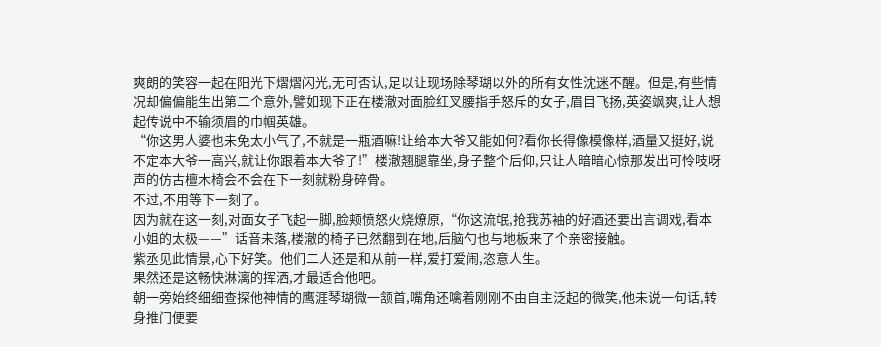爽朗的笑容一起在阳光下熠熠闪光,无可否认,足以让现场除琴瑚以外的所有女性沈迷不醒。但是,有些情况却偏偏能生出第二个意外,譬如现下正在楼澈对面脸红叉腰指手怒斥的女子,眉目飞扬,英姿飒爽,让人想起传说中不输须眉的巾帼英雄。
“你这男人婆也未免太小气了,不就是一瓶酒嘛!让给本大爷又能如何?看你长得像模像样,酒量又挺好,说不定本大爷一高兴,就让你跟着本大爷了!”楼澈翘腿靠坐,身子整个后仰,只让人暗暗心惊那发出可怜吱呀声的仿古檀木椅会不会在下一刻就粉身碎骨。
不过,不用等下一刻了。
因为就在这一刻,对面女子飞起一脚,脸颊愤怒火烧燎原,“你这流氓,抢我苏袖的好酒还要出言调戏,看本小姐的太极——”话音未落,楼澈的椅子已然翻到在地,后脑勺也与地板来了个亲密接触。
紫丞见此情景,心下好笑。他们二人还是和从前一样,爱打爱闹,恣意人生。
果然还是这畅快淋漓的挥洒,才最适合他吧。
朝一旁始终细细查探他神情的鹰涯琴瑚微一颔首,嘴角还噙着刚刚不由自主泛起的微笑,他未说一句话,转身推门便要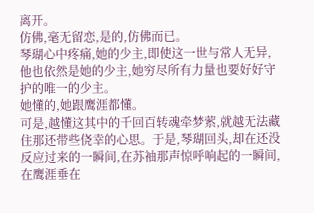离开。
仿佛,毫无留恋,是的,仿佛而已。
琴瑚心中疼痛,她的少主,即使这一世与常人无异,他也依然是她的少主,她穷尽所有力量也要好好守护的唯一的少主。
她懂的,她跟鹰涯都懂。
可是,越懂这其中的千回百转魂牵梦萦,就越无法藏住那还带些侥幸的心思。于是,琴瑚回头,却在还没反应过来的一瞬间,在苏袖那声惊呼响起的一瞬间,在鹰涯垂在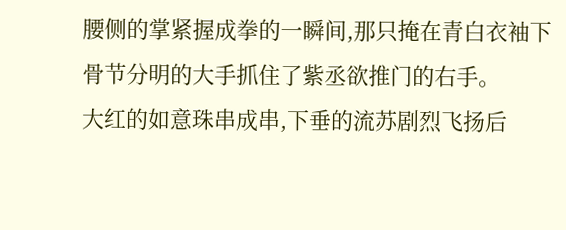腰侧的掌紧握成拳的一瞬间,那只掩在青白衣袖下骨节分明的大手抓住了紫丞欲推门的右手。
大红的如意珠串成串,下垂的流苏剧烈飞扬后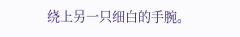绕上另一只细白的手腕。